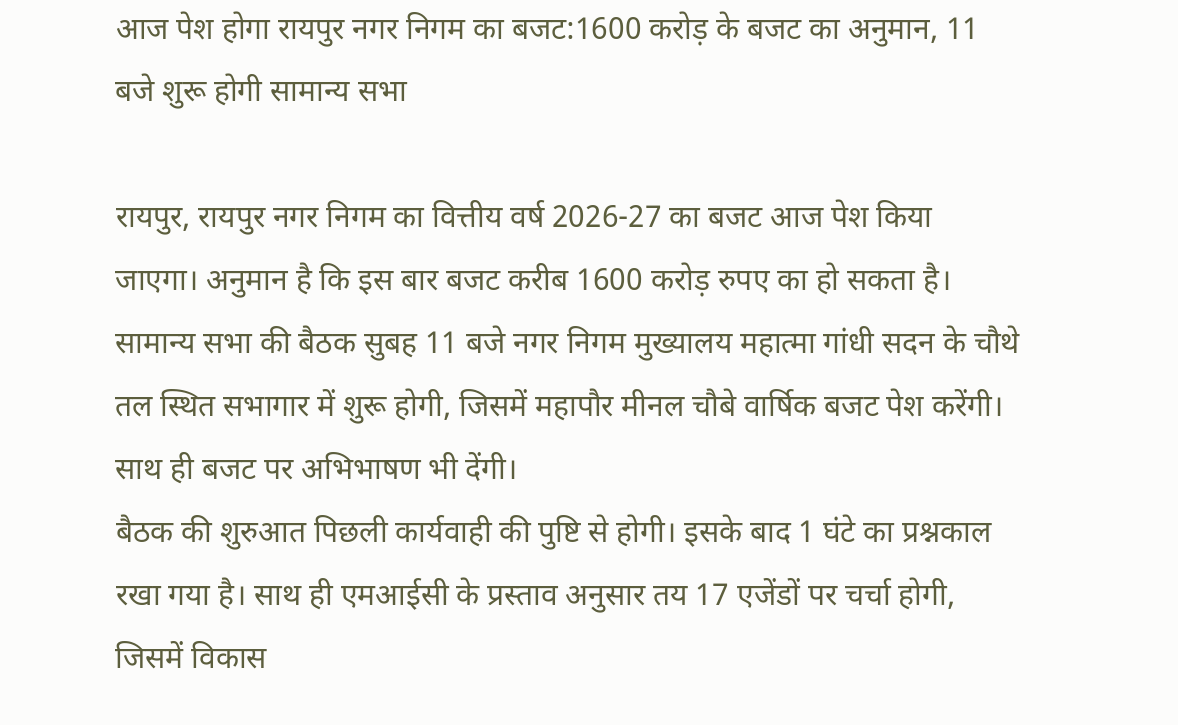आज पेश होगा रायपुर नगर निगम का बजट:1600 करोड़ के बजट का अनुमान, 11 बजे शुरू होगी सामान्य सभा

रायपुर, रायपुर नगर निगम का वित्तीय वर्ष 2026-27 का बजट आज पेश किया जाएगा। अनुमान है कि इस बार बजट करीब 1600 करोड़ रुपए का हो सकता है। सामान्य सभा की बैठक सुबह 11 बजे नगर निगम मुख्यालय महात्मा गांधी सदन के चौथे तल स्थित सभागार में शुरू होगी, जिसमें महापौर मीनल चौबे वार्षिक बजट पेश करेंगी। साथ ही बजट पर अभिभाषण भी देंगी।
बैठक की शुरुआत पिछली कार्यवाही की पुष्टि से होगी। इसके बाद 1 घंटे का प्रश्नकाल रखा गया है। साथ ही एमआईसी के प्रस्ताव अनुसार तय 17 एजेंडों पर चर्चा होगी, जिसमें विकास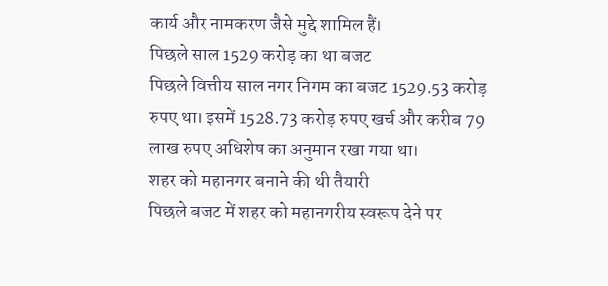कार्य और नामकरण जैसे मुद्दे शामिल हैं।
पिछले साल 1529 करोड़ का था बजट
पिछले वित्तीय साल नगर निगम का बजट 1529.53 करोड़ रुपए था। इसमें 1528.73 करोड़ रुपए खर्च और करीब 79 लाख रुपए अधिशेष का अनुमान रखा गया था।
शहर को महानगर बनाने की थी तैयारी
पिछले बजट में शहर को महानगरीय स्वरूप देने पर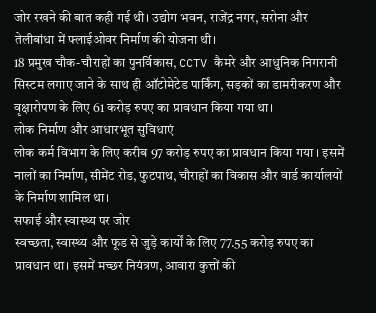जोर रखने की बात कही गई थी। उद्योग भवन, राजेंद्र नगर, सरोना और तेलीबांधा में फ्लाईओवर निर्माण की योजना थी।
18 प्रमुख चौक-चौराहों का पुनर्विकास, CCTV कैमरे और आधुनिक निगरानी सिस्टम लगाए जाने के साथ ही ऑटोमेटेड पार्किंग, सड़कों का डामरीकरण और वृक्षारोपण के लिए 61 करोड़ रुपए का प्रावधान किया गया था।
लोक निर्माण और आधारभूत सुविधाएं
लोक कर्म विभाग के लिए करीब 97 करोड़ रुपए का प्रावधान किया गया । इसमें नालों का निर्माण, सीमेंट रोड, फुटपाथ, चौराहों का विकास और वार्ड कार्यालयों के निर्माण शामिल था।
सफाई और स्वास्थ्य पर जोर
स्वच्छता, स्वास्थ्य और फूड से जुड़े कार्यों के लिए 77.55 करोड़ रुपए का प्रावधान था। इसमें मच्छर नियंत्रण, आवारा कुत्तों की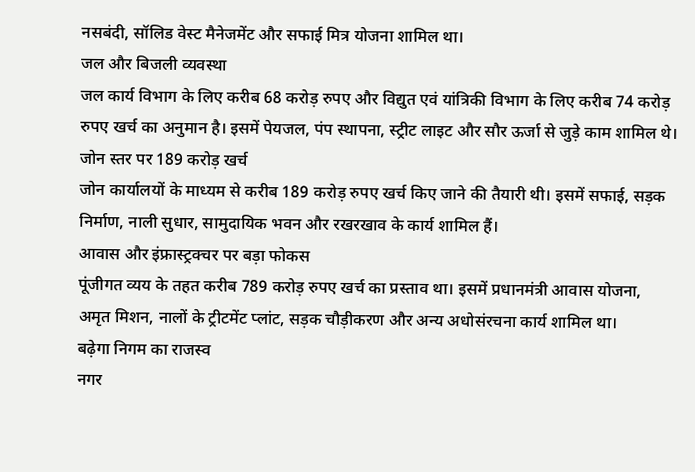नसबंदी, सॉलिड वेस्ट मैनेजमेंट और सफाई मित्र योजना शामिल था।
जल और बिजली व्यवस्था
जल कार्य विभाग के लिए करीब 68 करोड़ रुपए और विद्युत एवं यांत्रिकी विभाग के लिए करीब 74 करोड़ रुपए खर्च का अनुमान है। इसमें पेयजल, पंप स्थापना, स्ट्रीट लाइट और सौर ऊर्जा से जुड़े काम शामिल थे।
जोन स्तर पर 189 करोड़ खर्च
जोन कार्यालयों के माध्यम से करीब 189 करोड़ रुपए खर्च किए जाने की तैयारी थी। इसमें सफाई, सड़क निर्माण, नाली सुधार, सामुदायिक भवन और रखरखाव के कार्य शामिल हैं।
आवास और इंफ्रास्ट्रक्चर पर बड़ा फोकस
पूंजीगत व्यय के तहत करीब 789 करोड़ रुपए खर्च का प्रस्ताव था। इसमें प्रधानमंत्री आवास योजना, अमृत मिशन, नालों के ट्रीटमेंट प्लांट, सड़क चौड़ीकरण और अन्य अधोसंरचना कार्य शामिल था।
बढ़ेगा निगम का राजस्व
नगर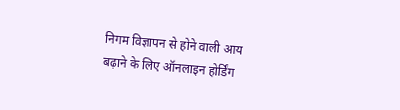निगम विज्ञापन से होने वाली आय बढ़ाने के लिए ऑनलाइन होर्डिंग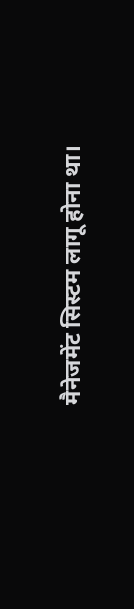मैनेजमेंट सिस्टम लागू होना था।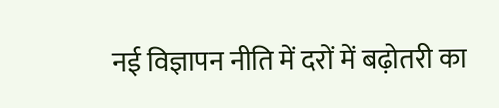नई विज्ञापन नीति में दरों में बढ़ोतरी का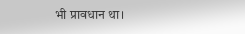भी प्रावधान था।